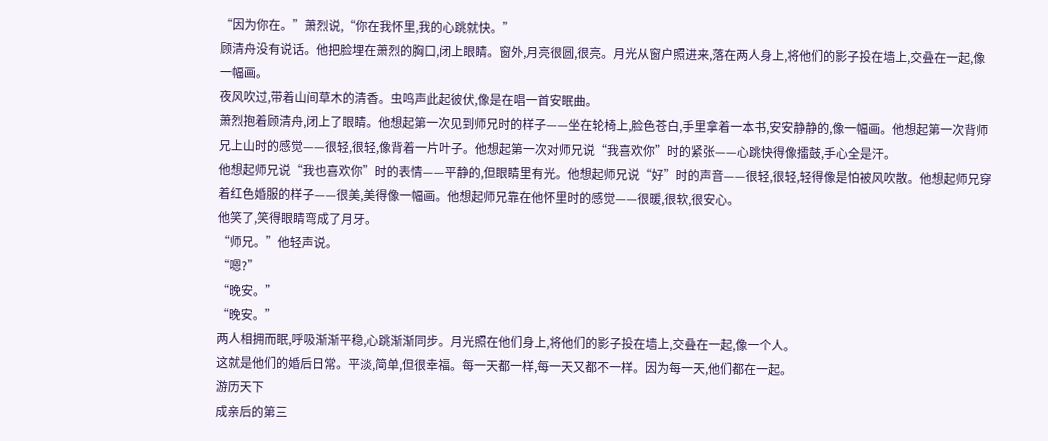“因为你在。”萧烈说,“你在我怀里,我的心跳就快。”
顾清舟没有说话。他把脸埋在萧烈的胸口,闭上眼睛。窗外,月亮很圆,很亮。月光从窗户照进来,落在两人身上,将他们的影子投在墙上,交叠在一起,像一幅画。
夜风吹过,带着山间草木的清香。虫鸣声此起彼伏,像是在唱一首安眠曲。
萧烈抱着顾清舟,闭上了眼睛。他想起第一次见到师兄时的样子——坐在轮椅上,脸色苍白,手里拿着一本书,安安静静的,像一幅画。他想起第一次背师兄上山时的感觉——很轻,很轻,像背着一片叶子。他想起第一次对师兄说“我喜欢你”时的紧张——心跳快得像擂鼓,手心全是汗。
他想起师兄说“我也喜欢你”时的表情——平静的,但眼睛里有光。他想起师兄说“好”时的声音——很轻,很轻,轻得像是怕被风吹散。他想起师兄穿着红色婚服的样子——很美,美得像一幅画。他想起师兄靠在他怀里时的感觉——很暖,很软,很安心。
他笑了,笑得眼睛弯成了月牙。
“师兄。”他轻声说。
“嗯?”
“晚安。”
“晚安。”
两人相拥而眠,呼吸渐渐平稳,心跳渐渐同步。月光照在他们身上,将他们的影子投在墙上,交叠在一起,像一个人。
这就是他们的婚后日常。平淡,简单,但很幸福。每一天都一样,每一天又都不一样。因为每一天,他们都在一起。
游历天下
成亲后的第三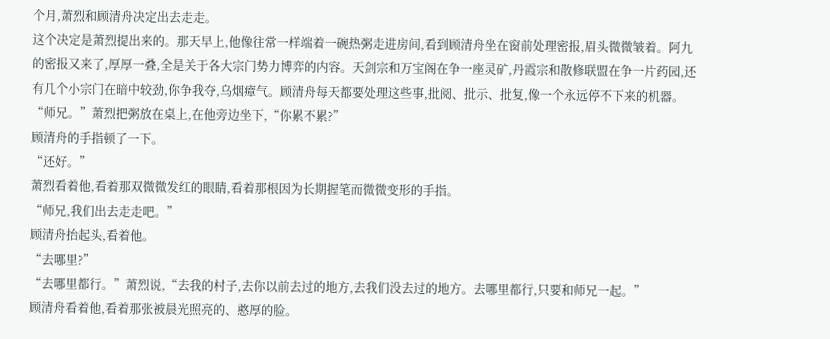个月,萧烈和顾清舟决定出去走走。
这个决定是萧烈提出来的。那天早上,他像往常一样端着一碗热粥走进房间,看到顾清舟坐在窗前处理密报,眉头微微皱着。阿九的密报又来了,厚厚一叠,全是关于各大宗门势力博弈的内容。天剑宗和万宝阁在争一座灵矿,丹霞宗和散修联盟在争一片药园,还有几个小宗门在暗中较劲,你争我夺,乌烟瘴气。顾清舟每天都要处理这些事,批阅、批示、批复,像一个永远停不下来的机器。
“师兄。”萧烈把粥放在桌上,在他旁边坐下,“你累不累?”
顾清舟的手指顿了一下。
“还好。”
萧烈看着他,看着那双微微发红的眼睛,看着那根因为长期握笔而微微变形的手指。
“师兄,我们出去走走吧。”
顾清舟抬起头,看着他。
“去哪里?”
“去哪里都行。”萧烈说,“去我的村子,去你以前去过的地方,去我们没去过的地方。去哪里都行,只要和师兄一起。”
顾清舟看着他,看着那张被晨光照亮的、憨厚的脸。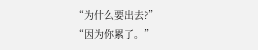“为什么要出去?”
“因为你累了。”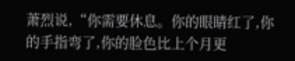萧烈说,“你需要休息。你的眼睛红了,你的手指弯了,你的脸色比上个月更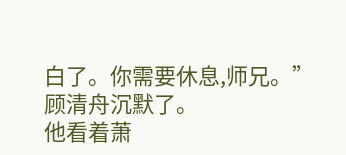白了。你需要休息,师兄。”
顾清舟沉默了。
他看着萧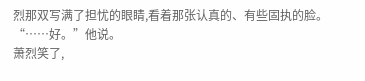烈那双写满了担忧的眼睛,看着那张认真的、有些固执的脸。
“……好。”他说。
萧烈笑了,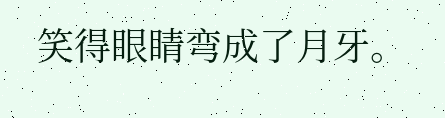笑得眼睛弯成了月牙。